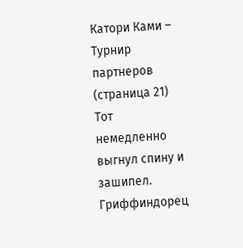Катори Ками – Турнир партнеров (страница 21)
Тот немедленно выгнул спину и зашипел. Гриффиндорец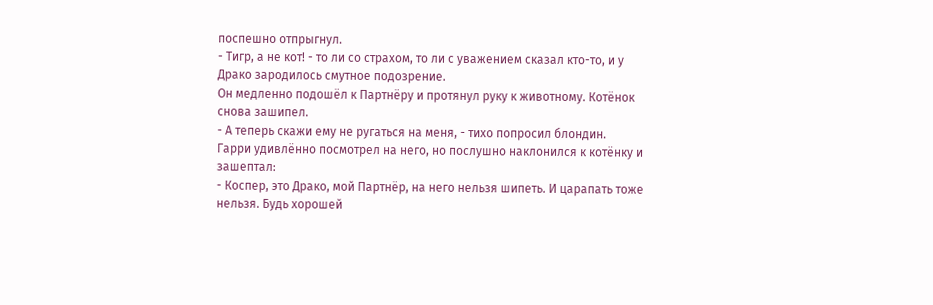поспешно отпрыгнул.
- Тигр, а не кот! - то ли со страхом, то ли с уважением сказал кто-то, и у Драко зародилось смутное подозрение.
Он медленно подошёл к Партнёру и протянул руку к животному. Котёнок снова зашипел.
- А теперь скажи ему не ругаться на меня, - тихо попросил блондин.
Гарри удивлённо посмотрел на него, но послушно наклонился к котёнку и зашептал:
- Коспер, это Драко, мой Партнёр, на него нельзя шипеть. И царапать тоже нельзя. Будь хорошей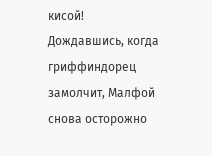кисой!
Дождавшись, когда гриффиндорец замолчит, Малфой снова осторожно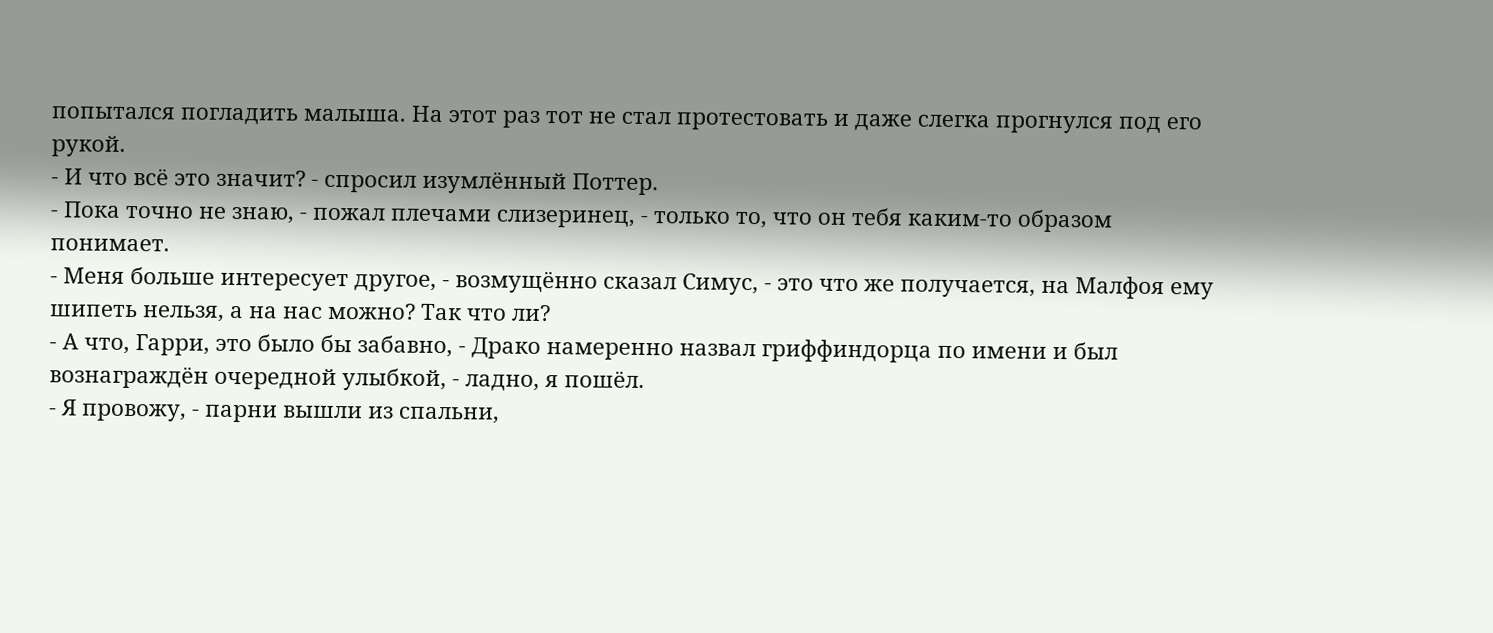попытался погладить малыша. На этот раз тот не стал протестовать и даже слегка прогнулся под его рукой.
- И что всё это значит? - спросил изумлённый Поттер.
- Пока точно не знаю, - пожал плечами слизеринец, - только то, что он тебя каким-то образом понимает.
- Меня больше интересует другое, - возмущённо сказал Симус, - это что же получается, на Малфоя ему шипеть нельзя, а на нас можно? Так что ли?
- А что, Гарри, это было бы забавно, - Драко намеренно назвал гриффиндорца по имени и был вознаграждён очередной улыбкой, - ладно, я пошёл.
- Я провожу, - парни вышли из спальни,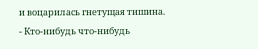и воцарилась гнетущая тишина.
- Кто-нибудь что-нибудь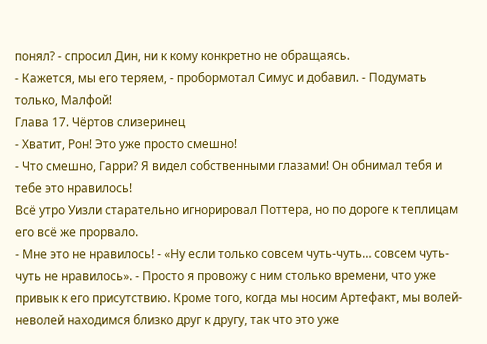понял? - спросил Дин, ни к кому конкретно не обращаясь.
- Кажется, мы его теряем, - пробормотал Симус и добавил. - Подумать только, Малфой!
Глава 17. Чёртов слизеринец
- Хватит, Рон! Это уже просто смешно!
- Что смешно, Гарри? Я видел собственными глазами! Он обнимал тебя и тебе это нравилось!
Всё утро Уизли старательно игнорировал Поттера, но по дороге к теплицам его всё же прорвало.
- Мне это не нравилось! - «Ну если только совсем чуть-чуть… совсем чуть-чуть не нравилось». - Просто я провожу с ним столько времени, что уже привык к его присутствию. Кроме того, когда мы носим Артефакт, мы волей-неволей находимся близко друг к другу, так что это уже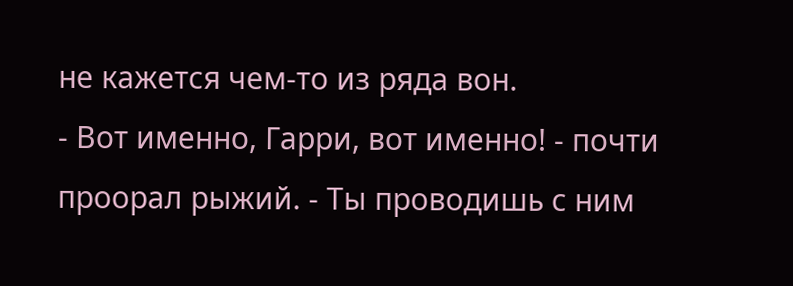не кажется чем-то из ряда вон.
- Вот именно, Гарри, вот именно! - почти проорал рыжий. - Ты проводишь с ним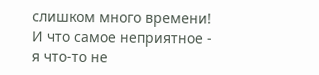слишком много времени! И что самое неприятное - я что-то не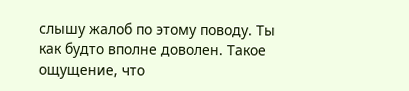слышу жалоб по этому поводу. Ты как будто вполне доволен. Такое ощущение, что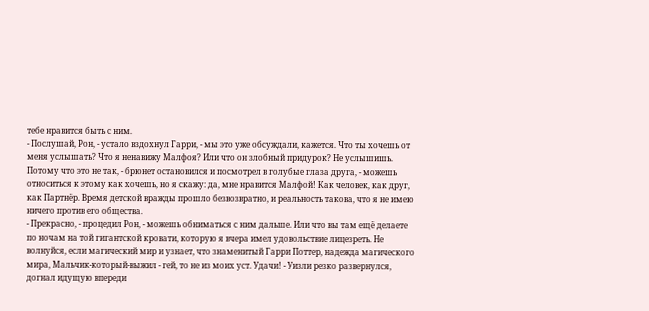тебе нравится быть с ним.
- Послушай, Рон, - устало вздохнул Гарри, - мы это уже обсуждали, кажется. Что ты хочешь от меня услышать? Что я ненавижу Малфоя? Или что он злобный придурок? Не услышишь. Потому что это не так, - брюнет остановился и посмотрел в голубые глаза друга, - можешь относиться к этому как хочешь, но я скажу: да, мне нравится Малфой! Как человек, как друг, как Партнёр. Время детской вражды прошло безвозвратно, и реальность такова, что я не имею ничего против его общества.
- Прекрасно, - процедил Рон, - можешь обниматься с ним дальше. Или что вы там ещё делаете по ночам на той гигантской кровати, которую я вчера имел удовольствие лицезреть. Не волнуйся, если магический мир и узнает, что знаменитый Гарри Поттер, надежда магического мира, Мальчик-который-выжил - гей, то не из моих уст. Удачи! - Уизли резко развернулся, догнал идущую впереди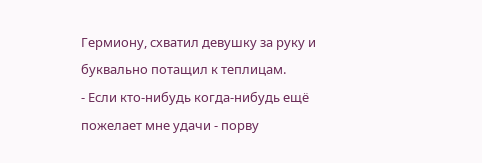Гермиону, схватил девушку за руку и буквально потащил к теплицам.
- Если кто-нибудь когда-нибудь ещё пожелает мне удачи - порву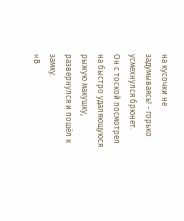на кусочки не задумываясь! - горько усмехнулся брюнет.
Он с тоской посмотрел на быстро удаляющуюся рыжую макушку, развернулся и пошёл к замку.
«В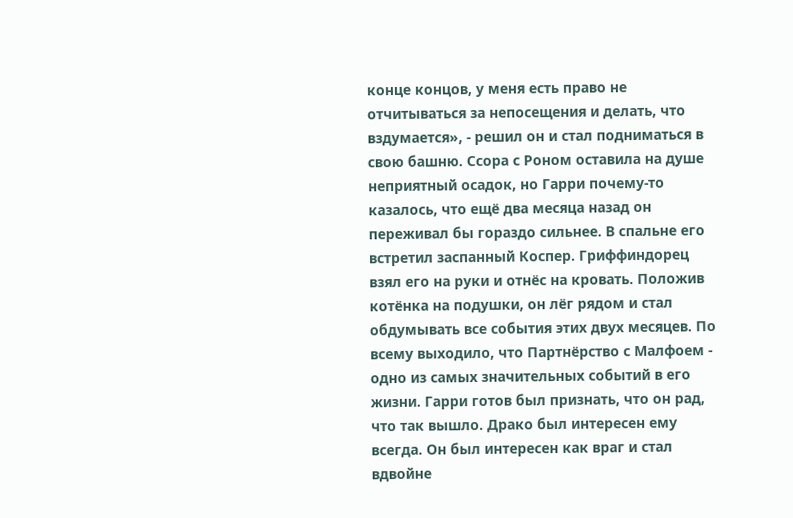конце концов, у меня есть право не отчитываться за непосещения и делать, что вздумается», - решил он и стал подниматься в свою башню. Ссора с Роном оставила на душе неприятный осадок, но Гарри почему-то казалось, что ещё два месяца назад он переживал бы гораздо сильнее. В спальне его встретил заспанный Коспер. Гриффиндорец взял его на руки и отнёс на кровать. Положив котёнка на подушки, он лёг рядом и стал обдумывать все события этих двух месяцев. По всему выходило, что Партнёрство с Малфоем - одно из самых значительных событий в его жизни. Гарри готов был признать, что он рад, что так вышло. Драко был интересен ему всегда. Он был интересен как враг и стал вдвойне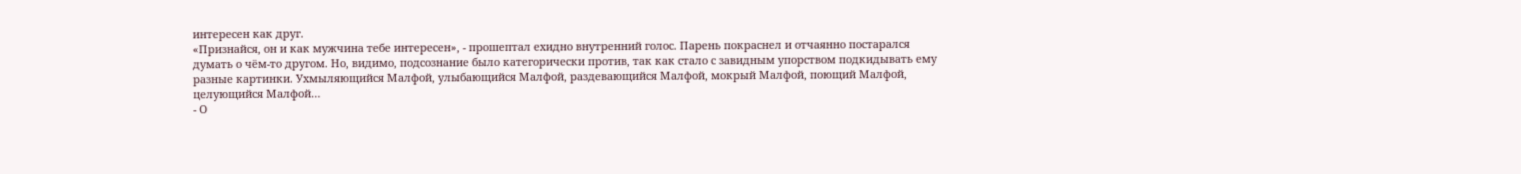интересен как друг.
«Признайся, он и как мужчина тебе интересен», - прошептал ехидно внутренний голос. Парень покраснел и отчаянно постарался думать о чём-то другом. Но, видимо, подсознание было категорически против, так как стало с завидным упорством подкидывать ему разные картинки. Ухмыляющийся Малфой, улыбающийся Малфой, раздевающийся Малфой, мокрый Малфой, поющий Малфой, целующийся Малфой…
- О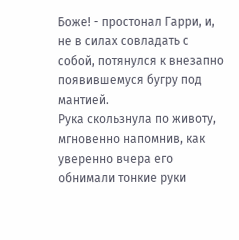Боже! - простонал Гарри, и, не в силах совладать с собой, потянулся к внезапно появившемуся бугру под мантией.
Рука скользнула по животу, мгновенно напомнив, как уверенно вчера его обнимали тонкие руки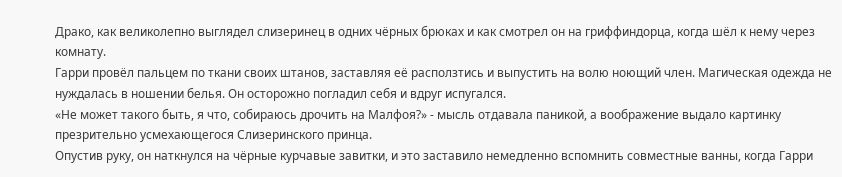Драко, как великолепно выглядел слизеринец в одних чёрных брюках и как смотрел он на гриффиндорца, когда шёл к нему через комнату.
Гарри провёл пальцем по ткани своих штанов, заставляя её расползтись и выпустить на волю ноющий член. Магическая одежда не нуждалась в ношении белья. Он осторожно погладил себя и вдруг испугался.
«Не может такого быть, я что, собираюсь дрочить на Малфоя?» - мысль отдавала паникой, а воображение выдало картинку презрительно усмехающегося Слизеринского принца.
Опустив руку, он наткнулся на чёрные курчавые завитки, и это заставило немедленно вспомнить совместные ванны, когда Гарри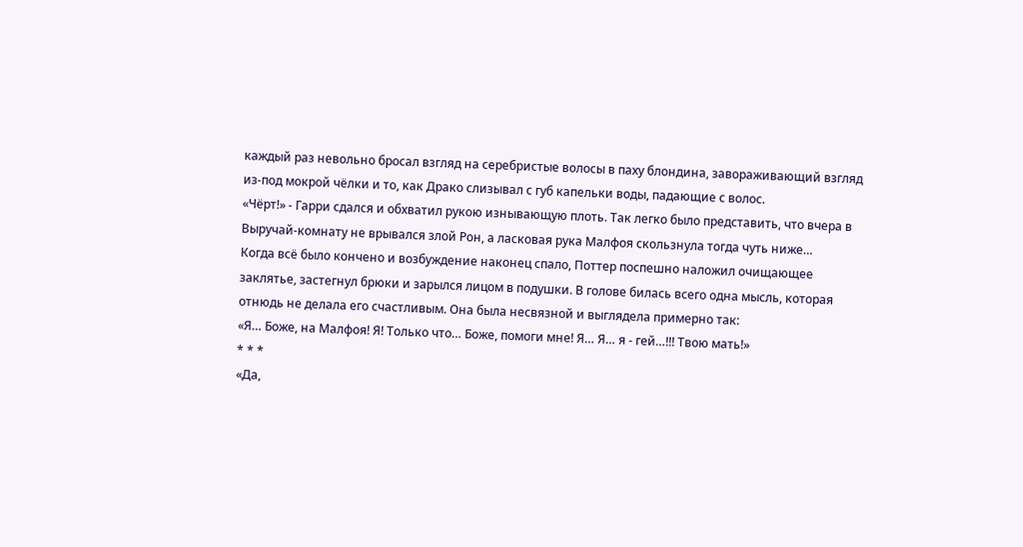каждый раз невольно бросал взгляд на серебристые волосы в паху блондина, завораживающий взгляд из-под мокрой чёлки и то, как Драко слизывал с губ капельки воды, падающие с волос.
«Чёрт!» - Гарри сдался и обхватил рукою изнывающую плоть. Так легко было представить, что вчера в Выручай-комнату не врывался злой Рон, а ласковая рука Малфоя скользнула тогда чуть ниже…
Когда всё было кончено и возбуждение наконец спало, Поттер поспешно наложил очищающее заклятье, застегнул брюки и зарылся лицом в подушки. В голове билась всего одна мысль, которая отнюдь не делала его счастливым. Она была несвязной и выглядела примерно так:
«Я… Боже, на Малфоя! Я! Только что… Боже, помоги мне! Я… Я… я - гей…!!! Твою мать!»
* * *
«Да,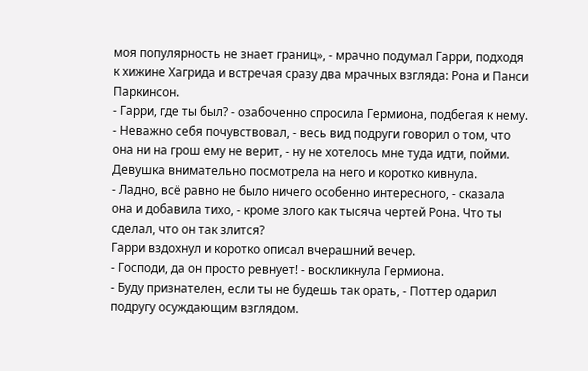моя популярность не знает границ», - мрачно подумал Гарри, подходя к хижине Хагрида и встречая сразу два мрачных взгляда: Рона и Панси Паркинсон.
- Гарри, где ты был? - озабоченно спросила Гермиона, подбегая к нему.
- Неважно себя почувствовал, - весь вид подруги говорил о том, что она ни на грош ему не верит, - ну не хотелось мне туда идти, пойми.
Девушка внимательно посмотрела на него и коротко кивнула.
- Ладно, всё равно не было ничего особенно интересного, - сказала она и добавила тихо, - кроме злого как тысяча чертей Рона. Что ты сделал, что он так злится?
Гарри вздохнул и коротко описал вчерашний вечер.
- Господи, да он просто ревнует! - воскликнула Гермиона.
- Буду признателен, если ты не будешь так орать, - Поттер одарил подругу осуждающим взглядом.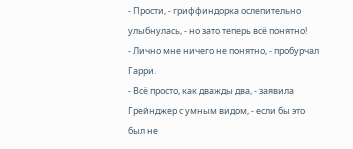- Прости, - гриффиндорка ослепительно улыбнулась, - но зато теперь всё понятно!
- Лично мне ничего не понятно, - пробурчал Гарри.
- Всё просто, как дважды два, - заявила Грейнджер с умным видом, - если бы это был не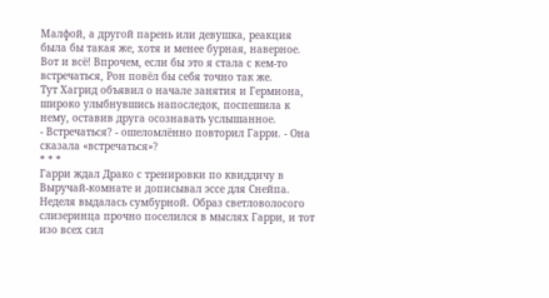Малфой, а другой парень или девушка, реакция была бы такая же, хотя и менее бурная, наверное. Вот и всё! Впрочем, если бы это я стала с кем-то встречаться, Рон повёл бы себя точно так же.
Тут Хагрид объявил о начале занятия и Гермиона, широко улыбнувшись напоследок, поспешила к нему, оставив друга осознавать услышанное.
- Встречаться? - ошеломлённо повторил Гарри. - Она сказала «встречаться»?
* * *
Гарри ждал Драко с тренировки по квиддичу в Выручай-комнате и дописывал эссе для Снейпа. Неделя выдалась сумбурной. Образ светловолосого слизеринца прочно поселился в мыслях Гарри, и тот изо всех сил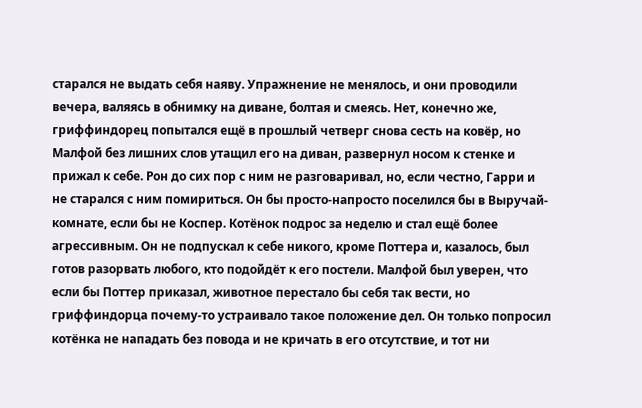старался не выдать себя наяву. Упражнение не менялось, и они проводили вечера, валяясь в обнимку на диване, болтая и смеясь. Нет, конечно же, гриффиндорец попытался ещё в прошлый четверг снова сесть на ковёр, но Малфой без лишних слов утащил его на диван, развернул носом к стенке и прижал к себе. Рон до сих пор с ним не разговаривал, но, если честно, Гарри и не старался с ним помириться. Он бы просто-напросто поселился бы в Выручай-комнате, если бы не Коспер. Котёнок подрос за неделю и стал ещё более агрессивным. Он не подпускал к себе никого, кроме Поттера и, казалось, был готов разорвать любого, кто подойдёт к его постели. Малфой был уверен, что если бы Поттер приказал, животное перестало бы себя так вести, но гриффиндорца почему-то устраивало такое положение дел. Он только попросил котёнка не нападать без повода и не кричать в его отсутствие, и тот ни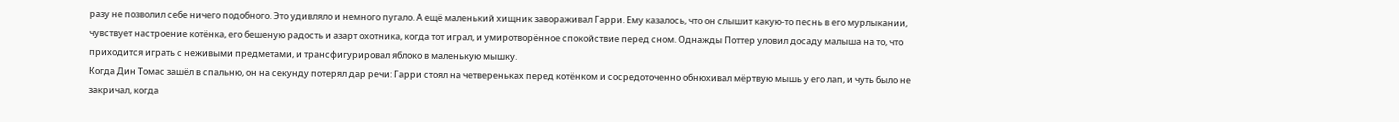разу не позволил себе ничего подобного. Это удивляло и немного пугало. А ещё маленький хищник завораживал Гарри. Ему казалось, что он слышит какую-то песнь в его мурлыкании, чувствует настроение котёнка, его бешеную радость и азарт охотника, когда тот играл, и умиротворённое спокойствие перед сном. Однажды Поттер уловил досаду малыша на то, что приходится играть с неживыми предметами, и трансфигурировал яблоко в маленькую мышку.
Когда Дин Томас зашёл в спальню, он на секунду потерял дар речи: Гарри стоял на четвереньках перед котёнком и сосредоточенно обнюхивал мёртвую мышь у его лап, и чуть было не закричал, когда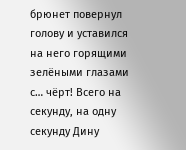брюнет повернул голову и уставился на него горящими зелёными глазами с… чёрт! Всего на секунду, на одну секунду Дину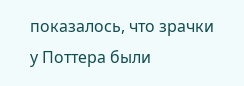показалось, что зрачки у Поттера были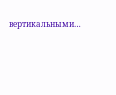вертикальными…